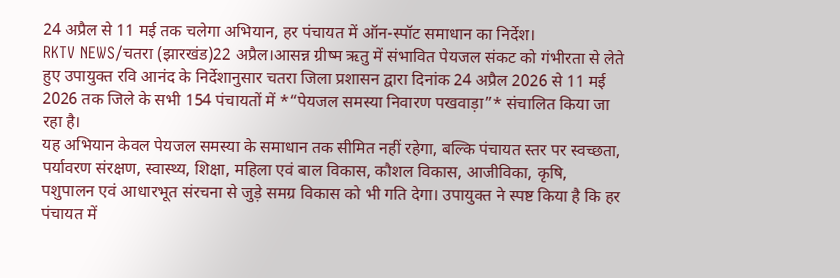24 अप्रैल से 11 मई तक चलेगा अभियान, हर पंचायत में ऑन-स्पॉट समाधान का निर्देश।
RKTV NEWS/चतरा (झारखंड)22 अप्रैल।आसन्न ग्रीष्म ऋतु में संभावित पेयजल संकट को गंभीरता से लेते हुए उपायुक्त रवि आनंद के निर्देशानुसार चतरा जिला प्रशासन द्वारा दिनांक 24 अप्रैल 2026 से 11 मई 2026 तक जिले के सभी 154 पंचायतों में *“पेयजल समस्या निवारण पखवाड़ा”* संचालित किया जा रहा है।
यह अभियान केवल पेयजल समस्या के समाधान तक सीमित नहीं रहेगा, बल्कि पंचायत स्तर पर स्वच्छता, पर्यावरण संरक्षण, स्वास्थ्य, शिक्षा, महिला एवं बाल विकास, कौशल विकास, आजीविका, कृषि, पशुपालन एवं आधारभूत संरचना से जुड़े समग्र विकास को भी गति देगा। उपायुक्त ने स्पष्ट किया है कि हर पंचायत में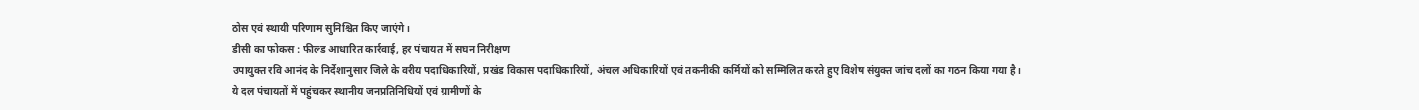ठोस एवं स्थायी परिणाम सुनिश्चित किए जाएंगे।
डीसी का फोकस : फील्ड आधारित कार्रवाई, हर पंचायत में सघन निरीक्षण
उपायुक्त रवि आनंद के निर्देशानुसार जिले के वरीय पदाधिकारियों, प्रखंड विकास पदाधिकारियों, अंचल अधिकारियों एवं तकनीकी कर्मियों को सम्मिलित करते हुए विशेष संयुक्त जांच दलों का गठन किया गया है।
ये दल पंचायतों में पहुंचकर स्थानीय जनप्रतिनिधियों एवं ग्रामीणों के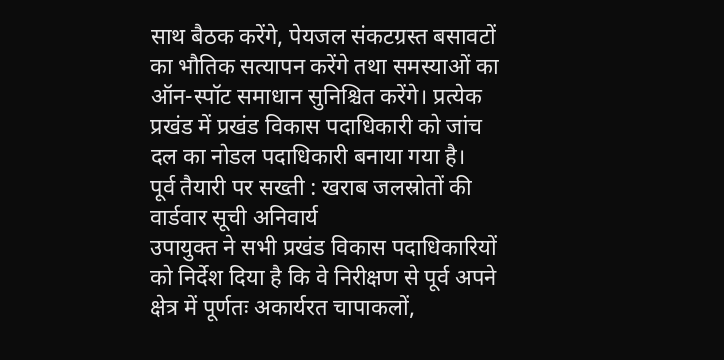साथ बैठक करेंगे, पेयजल संकटग्रस्त बसावटों का भौतिक सत्यापन करेंगे तथा समस्याओं का ऑन-स्पॉट समाधान सुनिश्चित करेंगे। प्रत्येक प्रखंड में प्रखंड विकास पदाधिकारी को जांच दल का नोडल पदाधिकारी बनाया गया है।
पूर्व तैयारी पर सख्ती : खराब जलस्रोतों की वार्डवार सूची अनिवार्य
उपायुक्त ने सभी प्रखंड विकास पदाधिकारियों को निर्देश दिया है कि वे निरीक्षण से पूर्व अपने क्षेत्र में पूर्णतः अकार्यरत चापाकलों,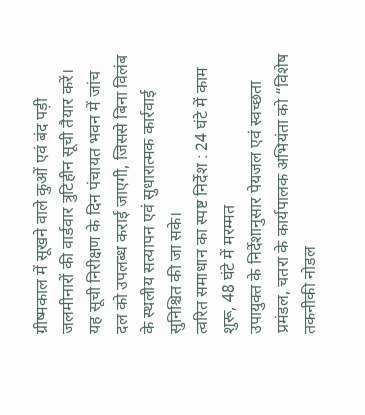ग्रीष्मकाल में सूखने वाले कुओं एवं बंद पड़ी जलमीनारों की वार्डवार त्रुटिहीन सूची तैयार करें। यह सूची निरीक्षण के दिन पंचायत भवन में जांच दल को उपलब्ध कराई जाएगी, जिससे बिना विलंब के स्थलीय सत्यापन एवं सुधारात्मक कार्रवाई सुनिश्चित की जा सके।
त्वरित समाधान का स्पष्ट निर्देश : 24 घंटे में काम शुरू, 48 घंटे में मरम्मत
उपायुक्त के निर्देशानुसार पेयजल एवं स्वच्छता प्रमंडल, चतरा के कार्यपालक अभियंता को “विशेष तकनीकी नोडल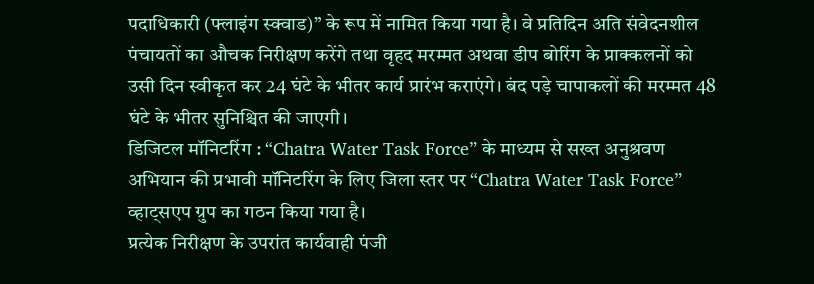पदाधिकारी (फ्लाइंग स्क्वाड)” के रूप में नामित किया गया है। वे प्रतिदिन अति संवेदनशील पंचायतों का औचक निरीक्षण करेंगे तथा वृहद मरम्मत अथवा डीप बोरिंग के प्राक्कलनों को उसी दिन स्वीकृत कर 24 घंटे के भीतर कार्य प्रारंभ कराएंगे। बंद पड़े चापाकलों की मरम्मत 48 घंटे के भीतर सुनिश्चित की जाएगी।
डिजिटल मॉनिटरिंग : “Chatra Water Task Force” के माध्यम से सख्त अनुश्रवण
अभियान की प्रभावी मॉनिटरिंग के लिए जिला स्तर पर “Chatra Water Task Force” व्हाट्सएप ग्रुप का गठन किया गया है।
प्रत्येक निरीक्षण के उपरांत कार्यवाही पंजी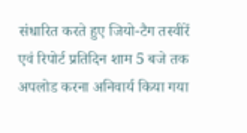संधारित करते हुए जियो-टैग तस्वीरें एवं रिपोर्ट प्रतिदिन शाम 5 बजे तक अपलोड करना अनिवार्य किया गया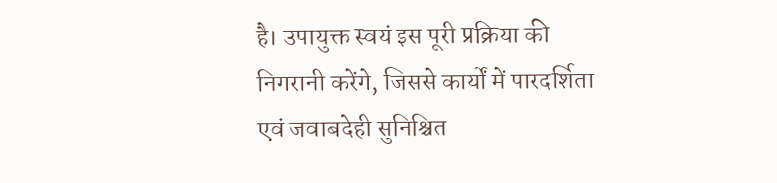है। उपायुक्त स्वयं इस पूरी प्रक्रिया की निगरानी करेंगे, जिससे कार्यों में पारदर्शिता एवं जवाबदेही सुनिश्चित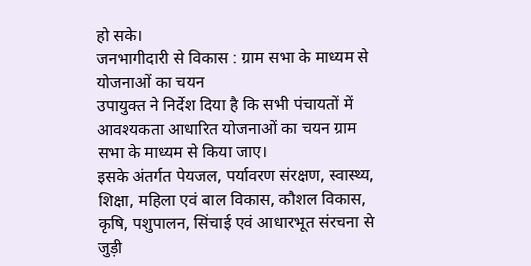हो सके।
जनभागीदारी से विकास : ग्राम सभा के माध्यम से योजनाओं का चयन
उपायुक्त ने निर्देश दिया है कि सभी पंचायतों में आवश्यकता आधारित योजनाओं का चयन ग्राम सभा के माध्यम से किया जाए।
इसके अंतर्गत पेयजल, पर्यावरण संरक्षण, स्वास्थ्य, शिक्षा, महिला एवं बाल विकास, कौशल विकास, कृषि, पशुपालन, सिंचाई एवं आधारभूत संरचना से जुड़ी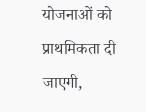योजनाओं को प्राथमिकता दी जाएगी,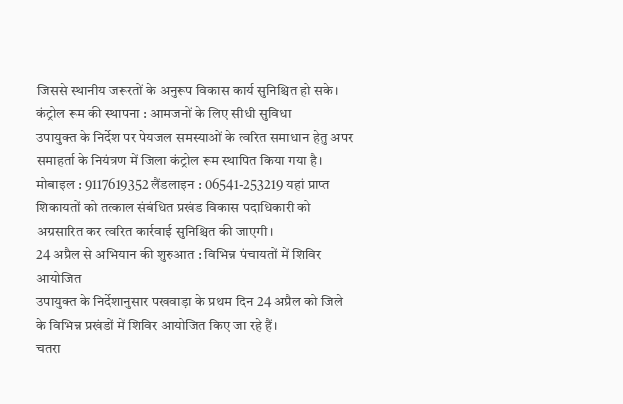जिससे स्थानीय जरूरतों के अनुरूप विकास कार्य सुनिश्चित हो सके।
कंट्रोल रूम की स्थापना : आमजनों के लिए सीधी सुविधा
उपायुक्त के निर्देश पर पेयजल समस्याओं के त्वरित समाधान हेतु अपर समाहर्ता के नियंत्रण में जिला कंट्रोल रूम स्थापित किया गया है। मोबाइल : 9117619352 लैंडलाइन : 06541-253219 यहां प्राप्त शिकायतों को तत्काल संबंधित प्रखंड विकास पदाधिकारी को अग्रसारित कर त्वरित कार्रवाई सुनिश्चित की जाएगी।
24 अप्रैल से अभियान की शुरुआत : विभिन्न पंचायतों में शिविर आयोजित
उपायुक्त के निर्देशानुसार पखवाड़ा के प्रथम दिन 24 अप्रैल को जिले के विभिन्न प्रखंडों में शिविर आयोजित किए जा रहे हैं।
चतरा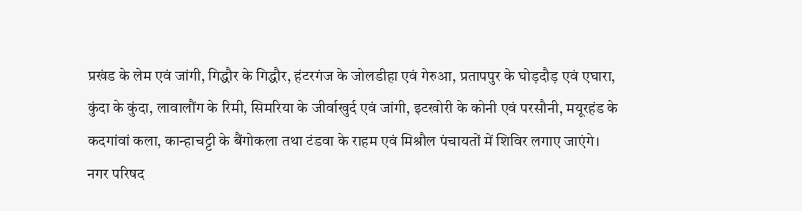प्रखंड के लेम एवं जांगी, गिद्धौर के गिद्धौर, हंटरगंज के जोलडीहा एवं गेरुआ, प्रतापपुर के घोड़दौड़ एवं एघारा, कुंदा के कुंदा, लावालौंग के रिमी, सिमरिया के जीर्वाखुर्द एवं जांगी, इटखोरी के कोनी एवं परसौनी, मयूरहंड के कदगांवां कला, कान्हाचट्टी के बैंगोकला तथा टंडवा के राहम एवं मिश्रौल पंचायतों में शिविर लगाए जाएंगे।
नगर परिषद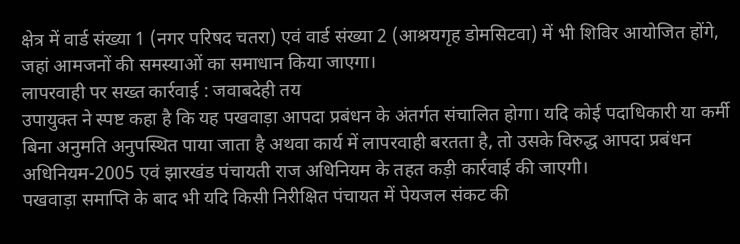क्षेत्र में वार्ड संख्या 1 (नगर परिषद चतरा) एवं वार्ड संख्या 2 (आश्रयगृह डोमसिटवा) में भी शिविर आयोजित होंगे, जहां आमजनों की समस्याओं का समाधान किया जाएगा।
लापरवाही पर सख्त कार्रवाई : जवाबदेही तय
उपायुक्त ने स्पष्ट कहा है कि यह पखवाड़ा आपदा प्रबंधन के अंतर्गत संचालित होगा। यदि कोई पदाधिकारी या कर्मी बिना अनुमति अनुपस्थित पाया जाता है अथवा कार्य में लापरवाही बरतता है, तो उसके विरुद्ध आपदा प्रबंधन अधिनियम-2005 एवं झारखंड पंचायती राज अधिनियम के तहत कड़ी कार्रवाई की जाएगी।
पखवाड़ा समाप्ति के बाद भी यदि किसी निरीक्षित पंचायत में पेयजल संकट की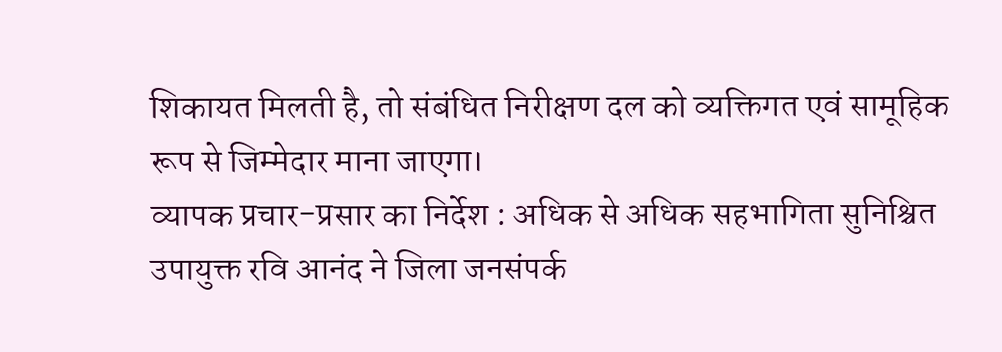शिकायत मिलती है, तो संबंधित निरीक्षण दल को व्यक्तिगत एवं सामूहिक रूप से जिम्मेदार माना जाएगा।
व्यापक प्रचार-प्रसार का निर्देश : अधिक से अधिक सहभागिता सुनिश्चित
उपायुक्त रवि आनंद ने जिला जनसंपर्क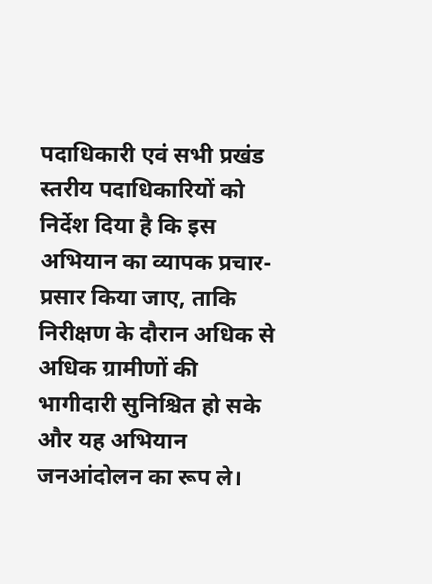पदाधिकारी एवं सभी प्रखंड स्तरीय पदाधिकारियों को निर्देश दिया है कि इस अभियान का व्यापक प्रचार-प्रसार किया जाए, ताकि निरीक्षण के दौरान अधिक से अधिक ग्रामीणों की भागीदारी सुनिश्चित हो सके और यह अभियान जनआंदोलन का रूप ले।